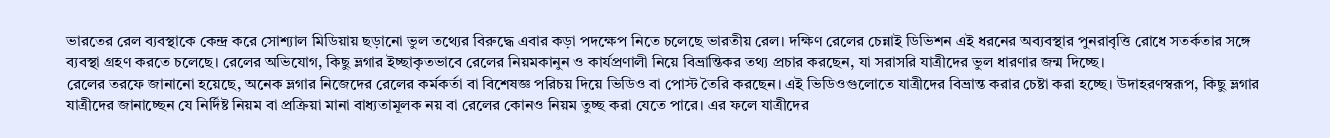ভারতের রেল ব্যবস্থাকে কেন্দ্র করে সোশ্যাল মিডিয়ায় ছড়ানো ভুল তথ্যের বিরুদ্ধে এবার কড়া পদক্ষেপ নিতে চলেছে ভারতীয় রেল। দক্ষিণ রেলের চেন্নাই ডিভিশন এই ধরনের অব্যবস্থার পুনরাবৃত্তি রোধে সতর্কতার সঙ্গে ব্যবস্থা গ্রহণ করতে চলেছে। রেলের অভিযোগ, কিছু ভ্লগার ইচ্ছাকৃতভাবে রেলের নিয়মকানুন ও কার্যপ্রণালী নিয়ে বিভ্রান্তিকর তথ্য প্রচার করছেন, যা সরাসরি যাত্রীদের ভুল ধারণার জন্ম দিচ্ছে।
রেলের তরফে জানানো হয়েছে, অনেক ভ্লগার নিজেদের রেলের কর্মকর্তা বা বিশেষজ্ঞ পরিচয় দিয়ে ভিডিও বা পোস্ট তৈরি করছেন। এই ভিডিওগুলোতে যাত্রীদের বিভ্রান্ত করার চেষ্টা করা হচ্ছে। উদাহরণস্বরূপ, কিছু ভ্লগার যাত্রীদের জানাচ্ছেন যে নির্দিষ্ট নিয়ম বা প্রক্রিয়া মানা বাধ্যতামূলক নয় বা রেলের কোনও নিয়ম তুচ্ছ করা যেতে পারে। এর ফলে যাত্রীদের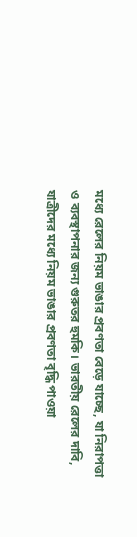মধ্যে রেলের নিয়ম ভাঙার প্রবণতা বেড়ে যাচ্ছে, যা নিরাপত্তা ও ব্যবস্থাপনার জন্য গুরুতর হুমকি। ভারতীয় রেলের দাবি, যাত্রীদের মধ্যে নিয়ম ভাঙার প্রবণতা বৃদ্ধি পাওয়া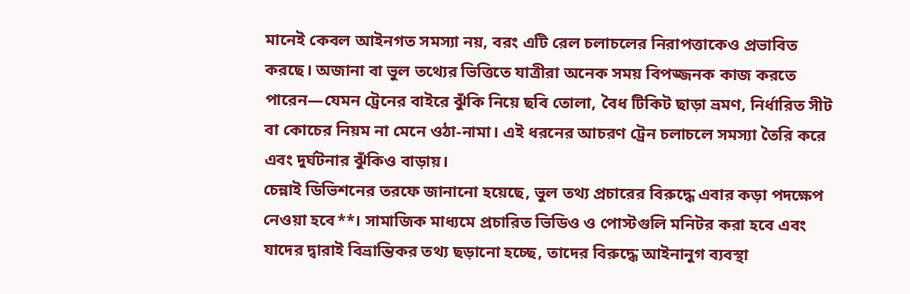মানেই কেবল আইনগত সমস্যা নয়, বরং এটি রেল চলাচলের নিরাপত্তাকেও প্রভাবিত করছে। অজানা বা ভুল তথ্যের ভিত্তিতে যাত্রীরা অনেক সময় বিপজ্জনক কাজ করতে পারেন—যেমন ট্রেনের বাইরে ঝুঁকি নিয়ে ছবি তোলা, বৈধ টিকিট ছাড়া ভ্রমণ, নির্ধারিত সীট বা কোচের নিয়ম না মেনে ওঠা-নামা। এই ধরনের আচরণ ট্রেন চলাচলে সমস্যা তৈরি করে এবং দুর্ঘটনার ঝুঁকিও বাড়ায়।
চেন্নাই ডিভিশনের তরফে জানানো হয়েছে, ভুল তথ্য প্রচারের বিরুদ্ধে এবার কড়া পদক্ষেপ নেওয়া হবে**। সামাজিক মাধ্যমে প্রচারিত ভিডিও ও পোস্টগুলি মনিটর করা হবে এবং যাদের দ্বারাই বিভ্রান্তিকর তথ্য ছড়ানো হচ্ছে, তাদের বিরুদ্ধে আইনানুগ ব্যবস্থা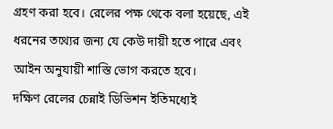গ্রহণ করা হবে। রেলের পক্ষ থেকে বলা হয়েছে, এই ধরনের তথ্যের জন্য যে কেউ দায়ী হতে পারে এবং আইন অনুযায়ী শাস্তি ভোগ করতে হবে।
দক্ষিণ রেলের চেন্নাই ডিভিশন ইতিমধ্যেই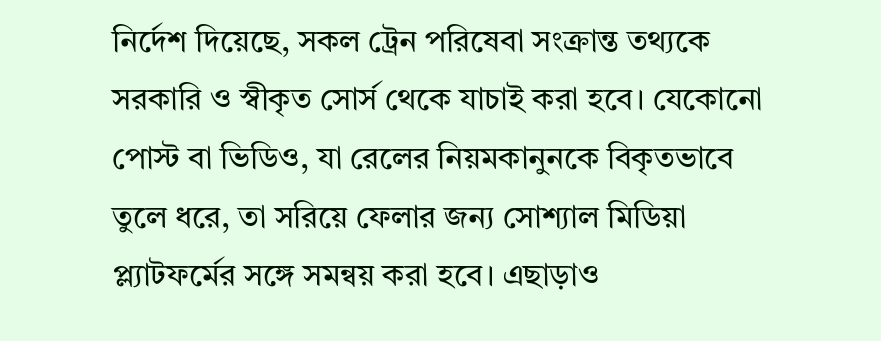নির্দেশ দিয়েছে, সকল ট্রেন পরিষেবা সংক্রান্ত তথ্যকে সরকারি ও স্বীকৃত সোর্স থেকে যাচাই করা হবে। যেকোনো পোস্ট বা ভিডিও, যা রেলের নিয়মকানুনকে বিকৃতভাবে তুলে ধরে, তা সরিয়ে ফেলার জন্য সোশ্যাল মিডিয়া প্ল্যাটফর্মের সঙ্গে সমন্বয় করা হবে। এছাড়াও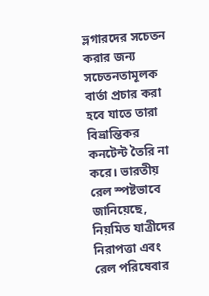ভ্লগারদের সচেতন করার জন্য সচেতনতামূলক বার্তা প্রচার করা হবে যাতে তারা বিভ্রান্তিকর কনটেন্ট তৈরি না করে। ভারতীয় রেল স্পষ্টভাবে জানিয়েছে, নিয়মিত যাত্রীদের নিরাপত্তা এবং রেল পরিষেবার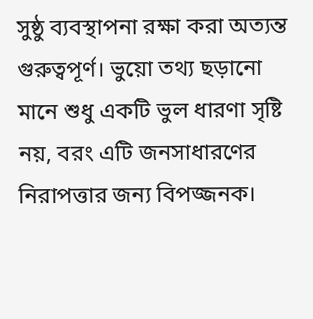সুষ্ঠু ব্যবস্থাপনা রক্ষা করা অত্যন্ত গুরুত্বপূর্ণ। ভুয়ো তথ্য ছড়ানো মানে শুধু একটি ভুল ধারণা সৃষ্টি নয়, বরং এটি জনসাধারণের নিরাপত্তার জন্য বিপজ্জনক।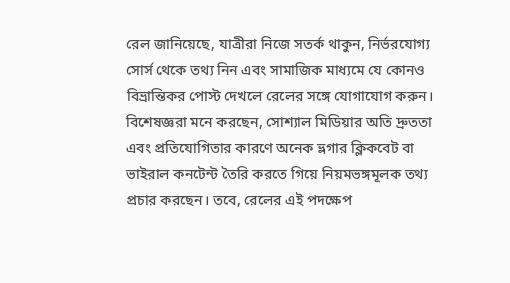রেল জানিয়েছে, যাত্রীরা নিজে সতর্ক থাকুন, নির্ভরযোগ্য সোর্স থেকে তথ্য নিন এবং সামাজিক মাধ্যমে যে কোনও বিভ্রান্তিকর পোস্ট দেখলে রেলের সঙ্গে যোগাযোগ করুন।
বিশেষজ্ঞরা মনে করছেন, সোশ্যাল মিডিয়ার অতি দ্রুততা এবং প্রতিযোগিতার কারণে অনেক ভ্লগার ক্লিকবেট বা ভাইরাল কনটেন্ট তৈরি করতে গিয়ে নিয়মভঙ্গমূলক তথ্য প্রচার করছেন। তবে, রেলের এই পদক্ষেপ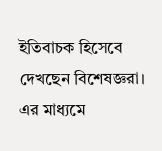ইতিবাচক হিসেবে দেখছেন বিশেষজ্ঞরা। এর মাধ্যমে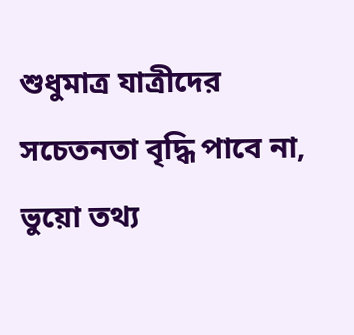শুধুমাত্র যাত্রীদের সচেতনতা বৃদ্ধি পাবে না, ভুয়ো তথ্য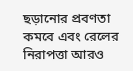ছড়ানোর প্রবণতা কমবে এবং রেলের নিরাপত্তা আরও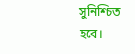সুনিশ্চিত হবে।